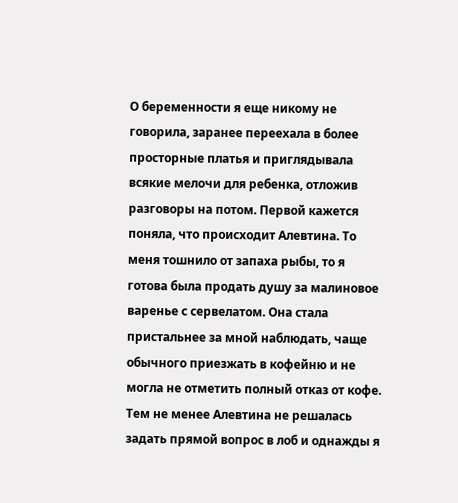О беременности я еще никому не говорила, заранее переехала в более просторные платья и приглядывала всякие мелочи для ребенка, отложив разговоры на потом. Первой кажется поняла, что происходит Алевтина. То меня тошнило от запаха рыбы, то я готова была продать душу за малиновое варенье с сервелатом. Она стала пристальнее за мной наблюдать, чаще обычного приезжать в кофейню и не могла не отметить полный отказ от кофе. Тем не менее Алевтина не решалась задать прямой вопрос в лоб и однажды я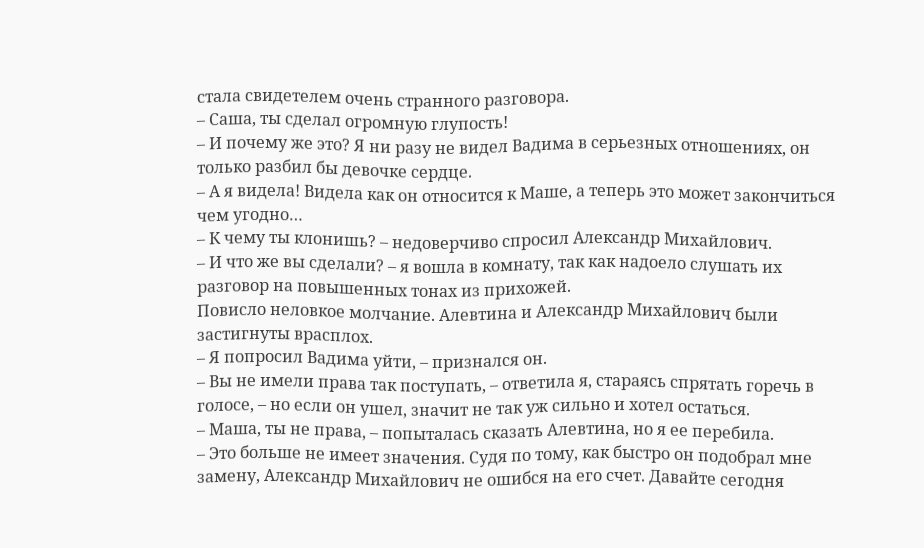стала свидетелем очень странного разговора.
– Саша, ты сделал огромную глупость!
– И почему же это? Я ни разу не видел Вадима в серьезных отношениях, он только разбил бы девочке сердце.
– А я видела! Видела как он относится к Маше, а теперь это может закончиться чем угодно…
– К чему ты клонишь? – недоверчиво спросил Александр Михайлович.
– И что же вы сделали? – я вошла в комнату, так как надоело слушать их разговор на повышенных тонах из прихожей.
Повисло неловкое молчание. Алевтина и Александр Михайлович были застигнуты врасплох.
– Я попросил Вадима уйти, – признался он.
– Вы не имели права так поступать, – ответила я, стараясь спрятать горечь в голосе, – но если он ушел, значит не так уж сильно и хотел остаться.
– Маша, ты не права, – попыталась сказать Алевтина, но я ее перебила.
– Это больше не имеет значения. Судя по тому, как быстро он подобрал мне замену, Александр Михайлович не ошибся на его счет. Давайте сегодня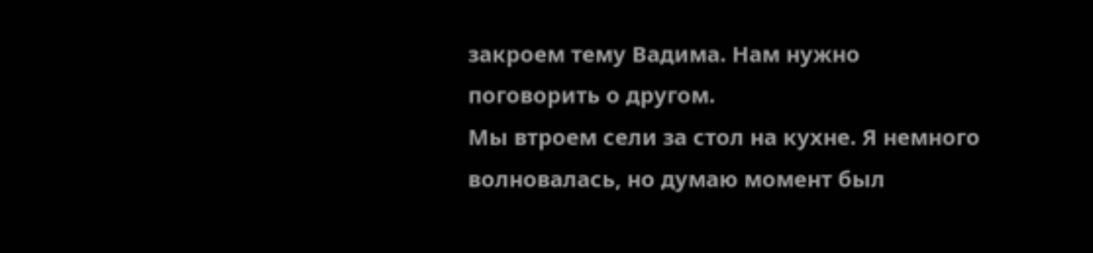закроем тему Вадима. Нам нужно поговорить о другом.
Мы втроем сели за стол на кухне. Я немного волновалась, но думаю момент был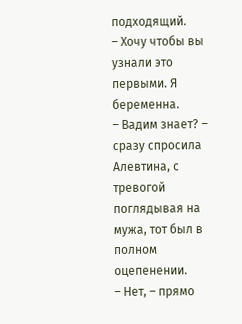подходящий.
– Хочу чтобы вы узнали это первыми. Я беременна.
– Вадим знает? – сразу спросила Алевтина, с тревогой поглядывая на мужа, тот был в полном оцепенении.
– Нет, – прямо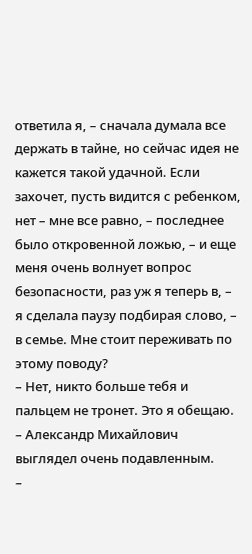ответила я, – сначала думала все держать в тайне, но сейчас идея не кажется такой удачной. Если захочет, пусть видится с ребенком, нет – мне все равно, – последнее было откровенной ложью, – и еще меня очень волнует вопрос безопасности, раз уж я теперь в, – я сделала паузу подбирая слово, – в семье. Мне стоит переживать по этому поводу?
– Нет, никто больше тебя и пальцем не тронет. Это я обещаю. – Александр Михайлович выглядел очень подавленным.
–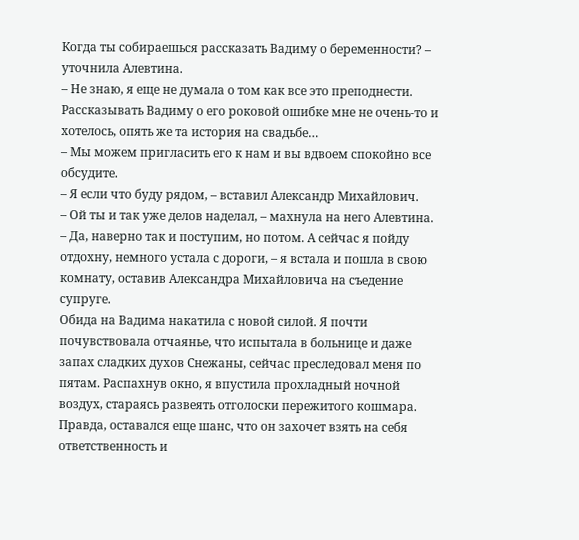Когда ты собираешься рассказать Вадиму о беременности? – уточнила Алевтина.
– Не знаю, я еще не думала о том как все это преподнести.
Рассказывать Вадиму о его роковой ошибке мне не очень-то и хотелось, опять же та история на свадьбе…
– Мы можем пригласить его к нам и вы вдвоем спокойно все обсудите.
– Я если что буду рядом, – вставил Александр Михайлович.
– Ой ты и так уже делов наделал, – махнула на него Алевтина.
– Да, наверно так и поступим, но потом. А сейчас я пойду отдохну, немного устала с дороги, – я встала и пошла в свою комнату, оставив Александра Михайловича на съедение супруге.
Обида на Вадима накатила с новой силой. Я почти почувствовала отчаянье, что испытала в больнице и даже запах сладких духов Снежаны, сейчас преследовал меня по пятам. Распахнув окно, я впустила прохладный ночной воздух, стараясь развеять отголоски пережитого кошмара.
Правда, оставался еще шанс, что он захочет взять на себя ответственность и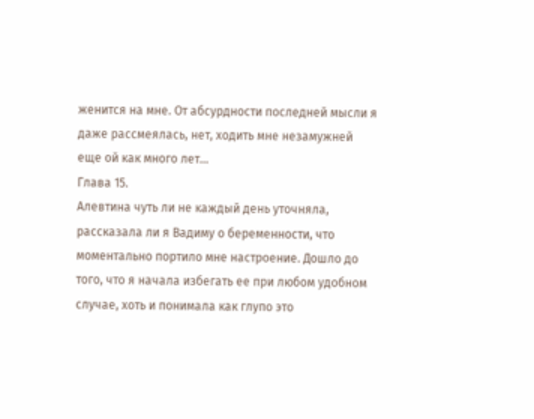женится на мне. От абсурдности последней мысли я даже рассмеялась, нет, ходить мне незамужней еще ой как много лет…
Глава 15.
Алевтина чуть ли не каждый день уточняла, рассказала ли я Вадиму о беременности, что моментально портило мне настроение. Дошло до того, что я начала избегать ее при любом удобном случае, хоть и понимала как глупо это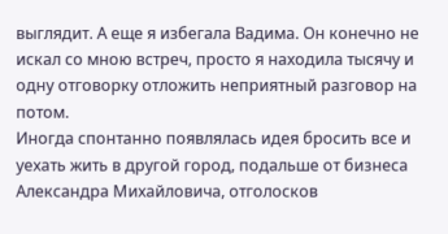выглядит. А еще я избегала Вадима. Он конечно не искал со мною встреч, просто я находила тысячу и одну отговорку отложить неприятный разговор на потом.
Иногда спонтанно появлялась идея бросить все и уехать жить в другой город, подальше от бизнеса Александра Михайловича, отголосков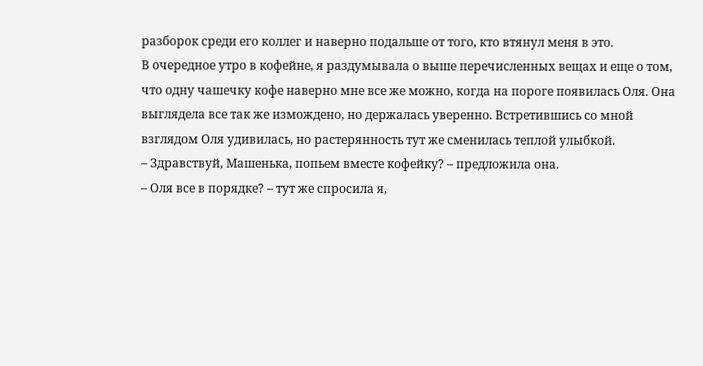разборок среди его коллег и наверно подальше от того, кто втянул меня в это.
В очередное утро в кофейне, я раздумывала о выше перечисленных вещах и еще о том, что одну чашечку кофе наверно мне все же можно, когда на пороге появилась Оля. Она выглядела все так же измождено, но держалась уверенно. Встретившись со мной взглядом Оля удивилась, но растерянность тут же сменилась теплой улыбкой.
– Здравствуй, Машенька, попьем вместе кофейку? – предложила она.
– Оля все в порядке? – тут же спросила я,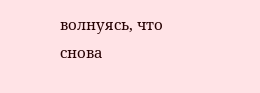волнуясь, что снова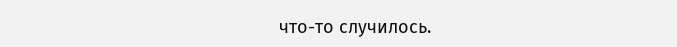что-то случилось.